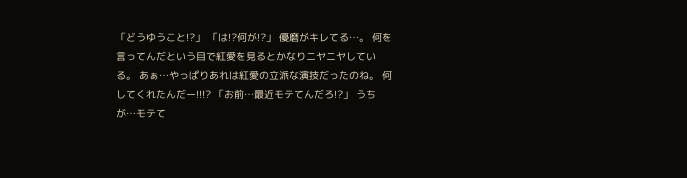「どうゆうこと!?」 「は!?何が!?」 優磨がキレてる…。 何を言ってんだという目で紅愛を見るとかなりニヤニヤしている。 あぁ…やっぱりあれは紅愛の立派な演技だったのね。 何してくれたんだー!!!? 「お前…最近モテてんだろ!?」 うちが…モテて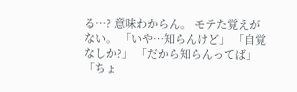る…? 意味わからん。 モテた覚えがない。 「いや…知らんけど」 「自覚なしか?」 「だから知らんってば」 「ちょ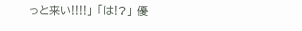っと来い!!!!」 「は!?」 優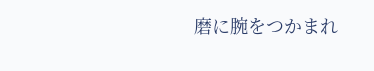磨に腕をつかまれ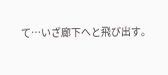て…いざ廊下へと飛び出す。